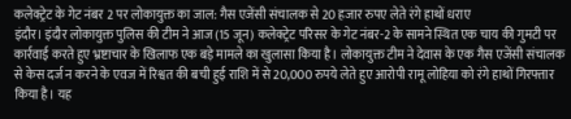कलेक्ट्रेट के गेट नंबर 2 पर लोकायुक्त का जाल: गैस एजेंसी संचालक से 20 हजार रुपए लेते रंगे हाथों धराए
इंदौर। इंदौर लोकायुक्त पुलिस की टीम ने आज (15 जून) कलेक्ट्रेट परिसर के गेट नंबर-2 के सामने स्थित एक चाय की गुमटी पर कार्रवाई करते हुए भ्रष्टाचार के खिलाफ एक बड़े मामले का खुलासा किया है। लोकायुक्त टीम ने देवास के एक गैस एजेंसी संचालक से केस दर्ज न करने के एवज में रिश्वत की बची हुई राशि में से 20,000 रुपये लेते हुए आरोपी रामू लोहिया को रंगे हाथों गिरफ्तार किया है। यह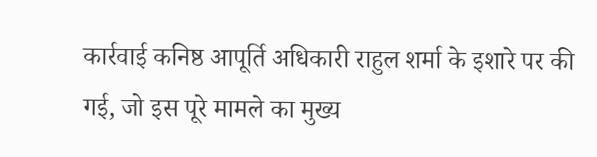कार्रवाई कनिष्ठ आपूर्ति अधिकारी राहुल शर्मा के इशारे पर की गई, जो इस पूरे मामले का मुख्य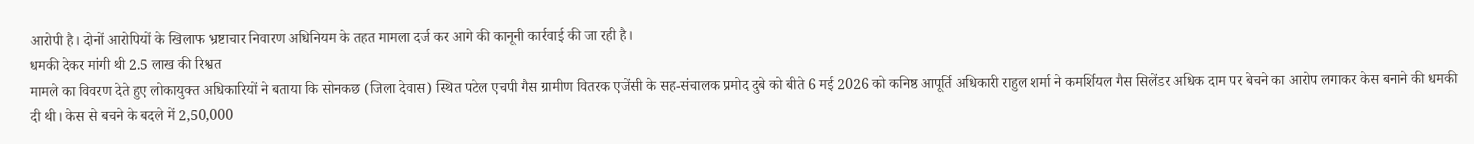आरोपी है। दोनों आरोपियों के खिलाफ भ्रष्टाचार निवारण अधिनियम के तहत मामला दर्ज कर आगे की कानूनी कार्रवाई की जा रही है।
धमकी देकर मांगी थी 2.5 लाख की रिश्वत
मामले का विवरण देते हुए लोकायुक्त अधिकारियों ने बताया कि सोनकछ (जिला देवास) स्थित पटेल एचपी गैस ग्रामीण वितरक एजेंसी के सह-संचालक प्रमोद दुबे को बीते 6 मई 2026 को कनिष्ठ आपूर्ति अधिकारी राहुल शर्मा ने कमर्शियल गैस सिलेंडर अधिक दाम पर बेचने का आरोप लगाकर केस बनाने की धमकी दी थी। केस से बचने के बदले में 2,50,000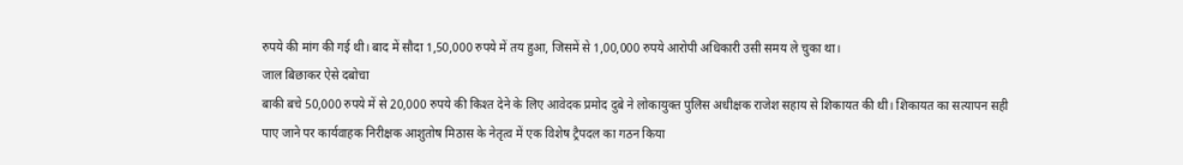रुपये की मांग की गई थी। बाद में सौदा 1,50,000 रुपये में तय हुआ, जिसमें से 1,00,000 रुपये आरोपी अधिकारी उसी समय ले चुका था।
जाल बिछाकर ऐसे दबोचा
बाकी बचे 50,000 रुपये में से 20,000 रुपये की किश्त देने के लिए आवेदक प्रमोद दुबे ने लोकायुक्त पुलिस अधीक्षक राजेश सहाय से शिकायत की थी। शिकायत का सत्यापन सही पाए जाने पर कार्यवाहक निरीक्षक आशुतोष मिठास के नेतृत्व में एक विशेष ट्रैपदल का गठन किया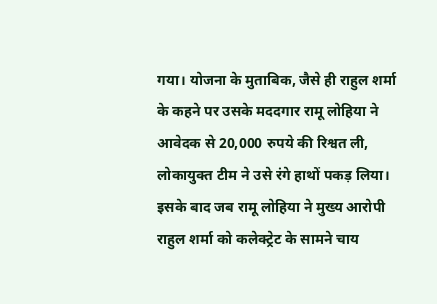गया। योजना के मुताबिक, जैसे ही राहुल शर्मा के कहने पर उसके मददगार रामू लोहिया ने आवेदक से 20,000 रुपये की रिश्वत ली, लोकायुक्त टीम ने उसे रंगे हाथों पकड़ लिया।
इसके बाद जब रामू लोहिया ने मुख्य आरोपी राहुल शर्मा को कलेक्ट्रेट के सामने चाय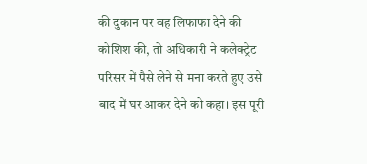की दुकान पर वह लिफाफा देने की कोशिश की, तो अधिकारी ने कलेक्ट्रेट परिसर में पैसे लेने से मना करते हुए उसे बाद में घर आकर देने को कहा। इस पूरी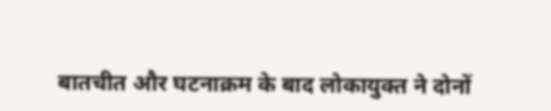बातचीत और घटनाक्रम के बाद लोकायुक्त ने दोनों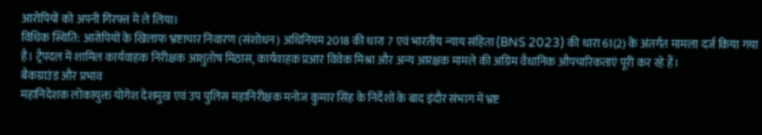आरोपियों को अपनी गिरफ्त में ले लिया।
विधिक स्थिति: आरोपियों के खिलाफ भ्रष्टाचार निवारण (संशोधन) अधिनियम 2018 की धारा 7 एवं भारतीय न्याय संहिता (BNS 2023) की धारा 61(2) के अंतर्गत मामला दर्ज किया गया है। ट्रैपदल में शामिल कार्यवाहक निरीक्षक आशुतोष मिठास, कार्यवाहक प्रआर विवेक मिश्रा और अन्य आरक्षक मामले की अग्रिम वैधानिक औपचारिकताएं पूरी कर रहे हैं।
बैकग्राउंड और प्रभाव
महानिदेशक लोकायुक्त योगेश देशमुख एवं उप पुलिस महानिरीक्षक मनोज कुमार सिंह के निर्देशों के बाद इंदौर संभाग में भ्रष्ट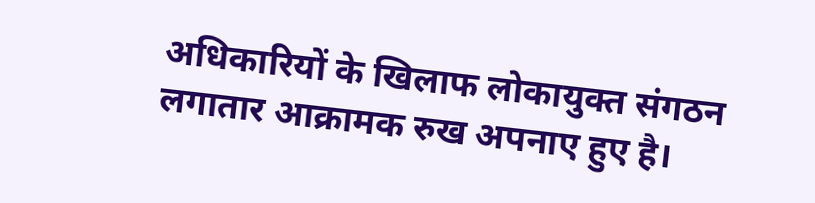अधिकारियों के खिलाफ लोकायुक्त संगठन लगातार आक्रामक रुख अपनाए हुए है।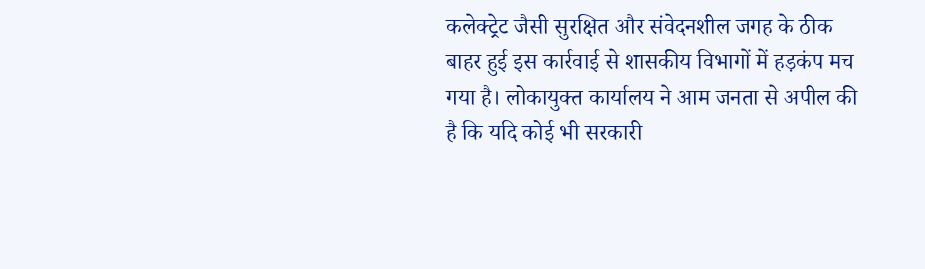कलेक्ट्रेट जैसी सुरक्षित और संवेदनशील जगह के ठीक बाहर हुई इस कार्रवाई से शासकीय विभागों में हड़कंप मच गया है। लोकायुक्त कार्यालय ने आम जनता से अपील की है कि यदि कोई भी सरकारी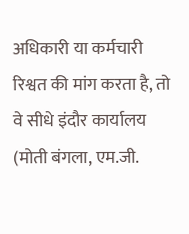अधिकारी या कर्मचारी रिश्वत की मांग करता है, तो वे सीधे इंदौर कार्यालय (मोती बंगला, एम.जी.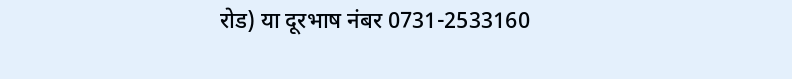रोड) या दूरभाष नंबर 0731-2533160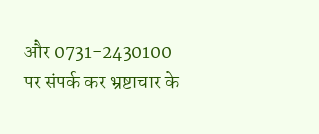और 0731-2430100 पर संपर्क कर भ्रष्टाचार के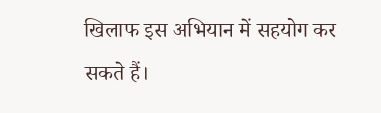खिलाफ इस अभियान में सहयोग कर सकते हैं।